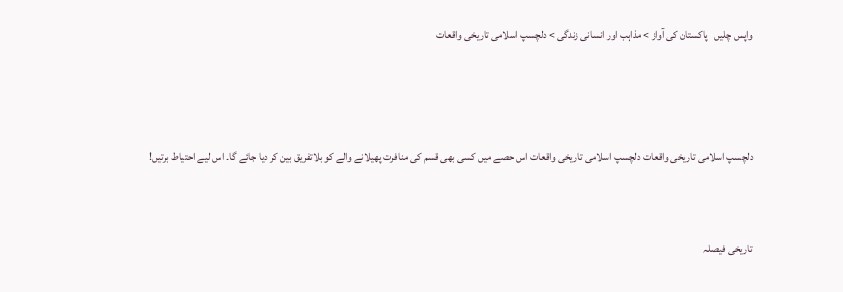واپس چلیں   پاکستان کی آواز > مذاہب اور انسانی زندگی > دلچسپ اسلامی تاریخی واقعات



دلچسپ اسلامی تاریخی واقعات دلچسپ اسلامی تاریخی واقعات اس حصے میں کسی بھی قسم کی منافرت پھیلانے والے کو بلاتفریق بین کر دیا جائے گا۔ اس لیے احتیاط برتیں!


تاریخی فیصلہ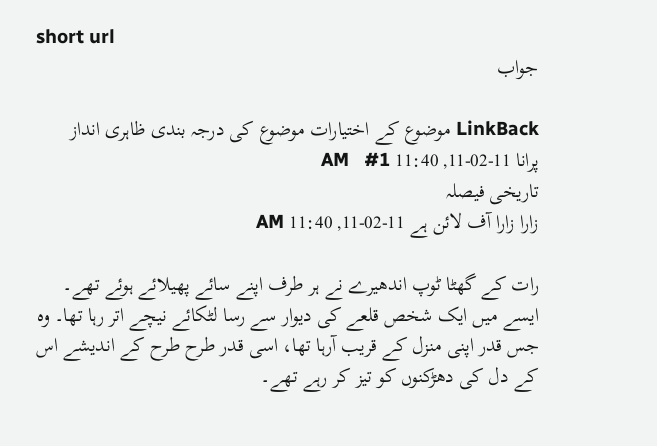short url
جواب

LinkBack موضوع کے اختیارات موضوع کی درجہ بندی ظاہری انداز
پرانا 11-02-11, 11:40 AM   #1
تاریخی فیصلہ
زارا زارا آف لائن ہے 11-02-11, 11:40 AM

رات کے گھٹا ٹوپ اندھیرے نے ہر طرف اپنے سائے پھیلائے ہوئے تھے۔ ایسے میں ایک شخص قلعے کی دیوار سے رسا لٹکائے نیچے اتر رہا تھا۔ وہ جس قدر اپنی منزل کے قریب آرہا تھا، اسی قدر طرح طرح کے اندیشے اس کے دل کی دھڑکنوں کو تیز کر رہے تھے۔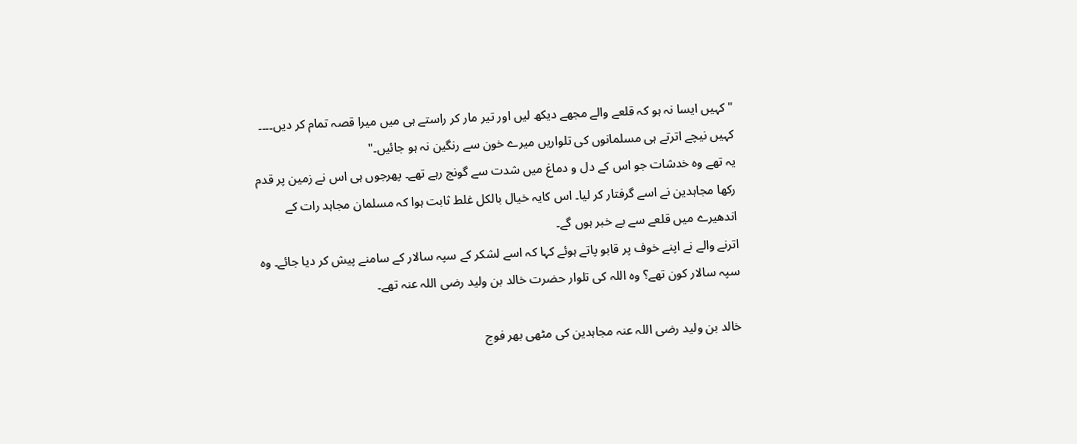"کہیں ایسا نہ ہو کہ قلعے والے مجھے دیکھ لیں اور تیر مار کر راستے ہی میں میرا قصہ تمام کر دیں۔۔۔۔ کہیں نیچے اترتے ہی مسلمانوں کی تلواریں میرے خون سے رنگین نہ ہو جائیں۔"
یہ تھے وہ خدشات جو اس کے دل و دماغ میں شدت سے گونج رہے تھے۔ پھرجوں ہی اس نے زمین پر قدم رکھا مجاہدین نے اسے گرفتار کر لیا۔ اس کایہ خیال بالکل غلط ثابت ہوا کہ مسلمان مجاہد رات کے اندھیرے میں قلعے سے بے خبر ہوں گے۔
اترنے والے نے اپنے خوف پر قابو پاتے ہوئے کہا کہ اسے لشکر کے سپہ سالار کے سامنے پیش کر دیا جائے۔ وہ سپہ سالار کون تھے؟ وہ اللہ کی تلوار حضرت خالد بن ولید رضی اللہ عنہ تھے۔

خالد بن ولید رضی اللہ عنہ مجاہدین کی مٹھی بھر فوج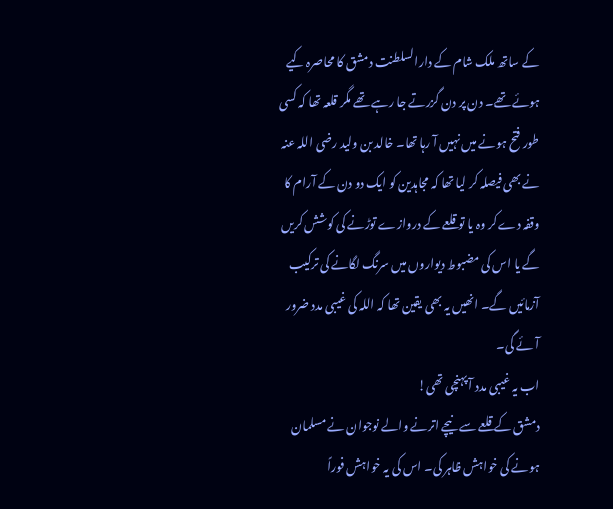کے ساتھ ملک شام کے دارالسلطنت دمشق کا محاصرہ کیے ہوئے تھے۔ دن پر دن گزرتے جا رہے تھے مگر قلعہ تھا کہ کسی طور فتح ہونے میں نہیں آ رہا تھا۔ خالد بن ولید رضی اللہ عنہ نے بھی فیصلہ کر لیا تھا کہ مجاہدین کو ایک دو دن کے آرام کا وقفہ دے کر وہ یا تو قلعے کے دروازے توڑنے کی کوشش کریں گے یا اس کی مضبوط دیواروں میں سرنگ لگانے کی ترکیب آزمائیں گے۔ انھیں یہ بھی یقین تھا کہ اللہ کی غیبی مدد ضرور آئے گی۔
اب یہ غیبی مدد آ پہنچی تھی!
دمشق کے قلعے سے نیچے اترنے والے نوجوان نے مسلمان ہونے کی خواہش ظاہر کی۔ اس کی یہ خواہش فوراً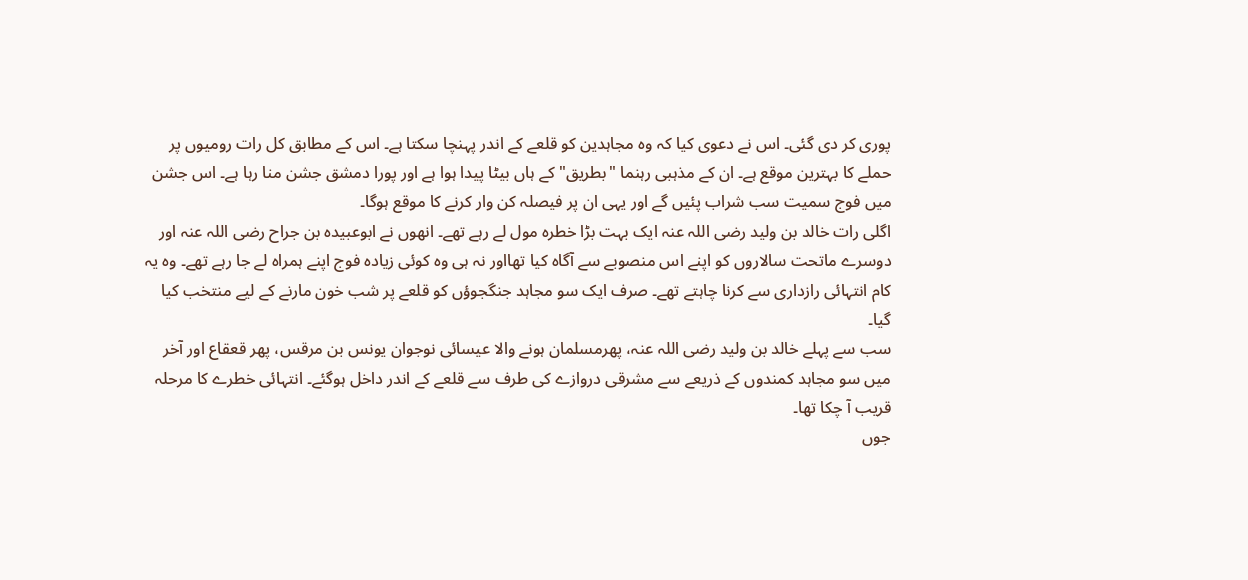پوری کر دی گئی۔ اس نے دعوی کیا کہ وہ مجاہدین کو قلعے کے اندر پہنچا سکتا ہے۔ اس کے مطابق کل رات رومیوں پر حملے کا بہترین موقع ہے۔ ان کے مذہبی رہنما "بطریق" کے ہاں بیٹا پیدا ہوا ہے اور پورا دمشق جشن منا رہا ہے۔ اس جشن میں فوج سمیت سب شراب پئیں گے اور یہی ان پر فیصلہ کن وار کرنے کا موقع ہوگا۔
اگلی رات خالد بن ولید رضی اللہ عنہ ایک بہت بڑا خطرہ مول لے رہے تھے۔ انھوں نے ابوعبیدہ بن جراح رضی اللہ عنہ اور دوسرے ماتحت سالاروں کو اپنے اس منصوبے سے آگاہ کیا تھااور نہ ہی وہ کوئی زیادہ فوج اپنے ہمراہ لے جا رہے تھے۔ وہ یہ کام انتہائی رازداری سے کرنا چاہتے تھے۔ صرف ایک سو مجاہد جنگجوؤں کو قلعے پر شب خون مارنے کے لیے منتخب کیا گیا۔
سب سے پہلے خالد بن ولید رضی اللہ عنہ، پھرمسلمان ہونے والا عیسائی نوجوان یونس بن مرقس، پھر قعقاع اور آخر میں سو مجاہد کمندوں کے ذریعے سے مشرقی دروازے کی طرف سے قلعے کے اندر داخل ہوگئے۔ انتہائی خطرے کا مرحلہ قریب آ چکا تھا۔
جوں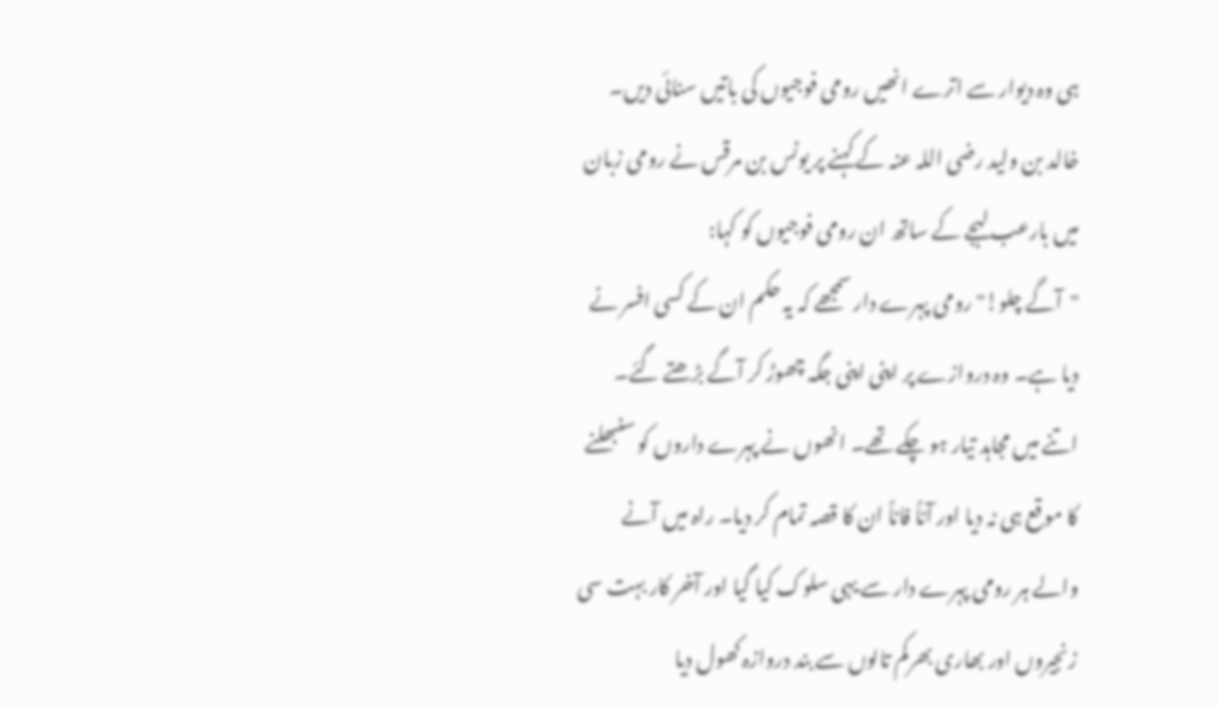ہی وہ دیوار سے اترے انھیں رومی فوجیوں کی باتیں سنائی دیں۔ خالد بن ولید رضی اللہ عنہ کے کہنے پر یونس بن مرقس نے رومی زبان میں بارعب لہجے کے ساتھ ان رومی فوجیوں کو کہا:
"آگے چلو!" رومی پہرے دار سمجھے کہ یہ حکم ان کے کسی افسر نے دیا ہے۔ وہ دروازے پر اپنی اپنی جگہ چھوڑ کر آگے بڑھتے گئے۔
اتنے میں مجاہد تیار ہو چکے تھے۔ انھوں نے پہرے داروں کو سنبھلنے کا موقع ہی نہ دیا اور آناً فاناً ان کا قصہ تمام کر دیا۔ راہ میں آنے والے ہر رومی پہرے دار سے یہی سلوک کیا گیا اور آخر کار بہت سی زنجیروں اور بھاری بھرکم تالوں سے بند دروازہ کھول دیا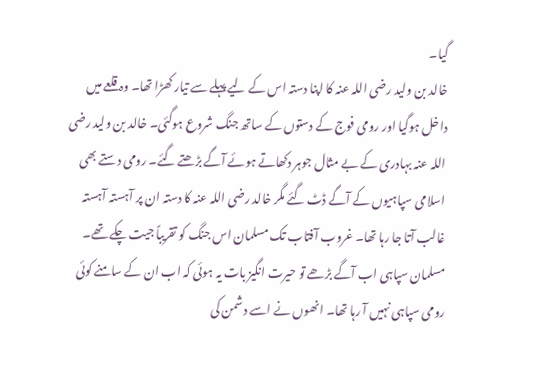گیا۔
خالد بن ولید رضی اللہ عنہ کا اپنا دستہ اس کے لیے پہلے سے تیار کھڑا تھا۔ وہ قلعے میں داخل ہوگیا اور رومی فوج کے دستوں کے ساتھ جنگ شروع ہوگئی۔ خالد بن ولید رضی اللہ عنہ بہادری کے بے مثال جوہر دکھاتے ہوئے آگے بڑھتے گئے۔ رومی دستے بھی اسلامی سپاہیوں کے آگے ڈٹ گئے مگر خالد رضی اللہ عنہ کا دستہ ان پر آہستہ آہستہ غالب آتا جا رہا تھا۔ غروب آفتاب تک مسلمان اس جنگ کو تقریباً جیت چکے تھے۔ مسلمان سپاہی اب آگے بڑھے تو حیرت انگیز بات یہ ہوئی کہ اب ان کے سامنے کوئی رومی سپاہی نہیں آ رہا تھا۔ انھوں نے اسے دشمن کی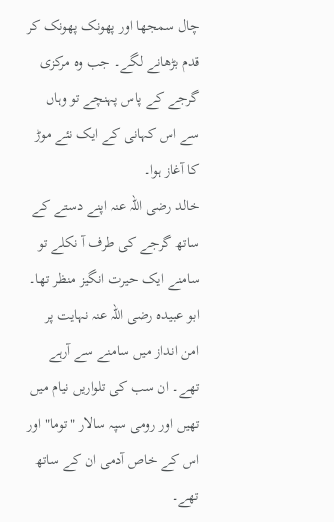چال سمجھا اور پھونک پھونک کر قدم بڑھانے لگے۔ جب وہ مرکزی گرجے کے پاس پہنچے تو وہاں سے اس کہانی کے ایک نئے موڑ کا آغاز ہوا۔
خالد رضی اللہ عنہ اپنے دستے کے ساتھ گرجے کی طرف آ نکلے تو سامنے ایک حیرت انگیز منظر تھا۔ ابو عبیدہ رضی اللہ عنہ نہایت پر امن انداز میں سامنے سے آرہے تھے۔ ان سب کی تلواریں نیام میں تھیں اور رومی سپہ سالار "توما" اور اس کے خاص آدمی ان کے ساتھ تھے۔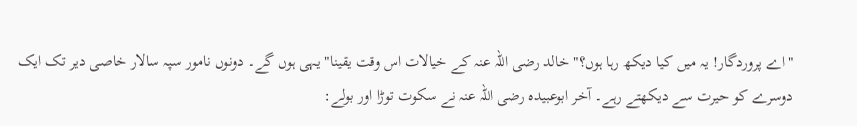"اے پروردگار! یہ میں کیا دیکھ رہا ہوں؟" خالد رضی اللہ عنہ کے خیالات اس وقت یقینا" یہی ہوں گے۔ دونوں نامور سپہ سالار خاصی دیر تک ایک دوسرے کو حیرت سے دیکھتے رہے۔ آخر ابوعبیدہ رضی اللہ عنہ نے سکوت توڑا اور بولے: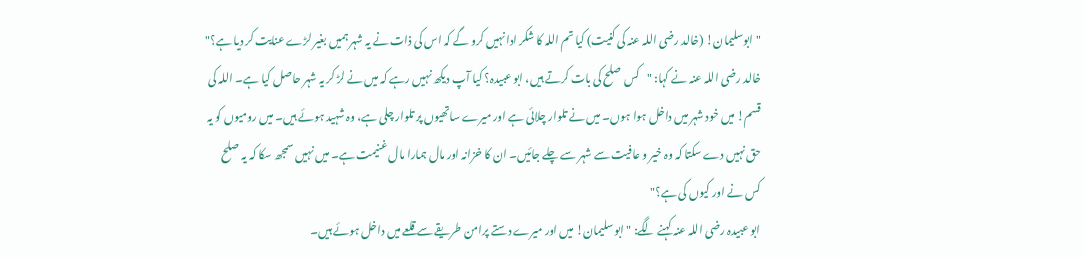"ابوسلیمان! (خالد رضی اللہ عنہ کی کنیت) کیا تم اللہ کا شکر ادا نہیں کرو گے کہ اس کی ذات نے یہ شہر ہمیں بغیر لڑے عنایت کر دیا ہے؟"
خالد رضی اللہ عنہ نے کہا: "کس صلح کی بات کرتے ہیں، ابو عبیدہ؟ کیا آپ دیکھ نہیں رہے کہ میں نے لڑ کر یہ شہر حاصل کیا ہے۔ اللہ کی قسم! میں خود شہر میں داخل ہوا ہوں۔ میں نے تلوار چلائی ہے اور میرے ساتھیوں پر تلوار چلی ہے، وہ شہید ہوئے ہیں۔ میں رومیوں کو یہ حق نہیں دے سکتا کہ وہ خیر و عافیت سے شہر سے چلے جائیں۔ ان کا خزانہ اور مال ہمارا مال غنیمت ہے۔ میں نہیں سمجھ سکا کہ یہ صلح کس نے اور کیوں کی ہے؟"
ابو عبیدہ رضی اللہ عنہ کہنے لگے: "ابو سلیمان! میں اور میرے دستے پرامن طریقے سے قلعے میں داخل ہوئے ہیں۔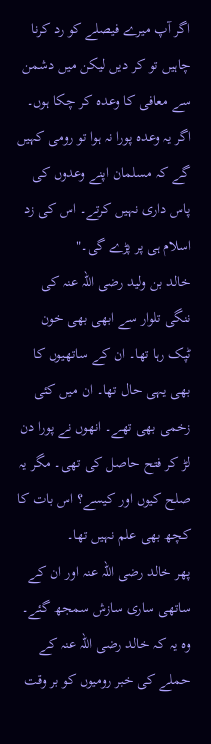اگر آپ میرے فیصلے کو رد کرنا چاہیں تو کر دیں لیکن میں دشمن سے معافی کا وعدہ کر چکا ہوں۔ اگر یہ وعدہ پورا نہ ہوا تو رومی کہیں گے کہ مسلمان اپنے وعدوں کی پاس داری نہیں کرتے۔ اس کی زد اسلام ہی پر پڑے گی۔"
خالد بن ولید رضی اللہ عنہ کی ننگی تلوار سے ابھی بھی خون ٹپک رہا تھا۔ ان کے ساتھیوں کا بھی یہی حال تھا۔ ان میں کئی زخمی بھی تھے۔ انھوں نے پورا دن لڑ کر فتح حاصل کی تھی۔ مگر یہ صلح کیوں اور کیسے؟ اس بات کا کچھ بھی علم نہیں تھا۔
پھر خالد رضی اللہ عنہ اور ان کے ساتھی ساری سازش سمجھ گئے۔ وہ یہ کہ خالد رضی اللہ عنہ کے حملے کی خبر رومیوں کو بر وقت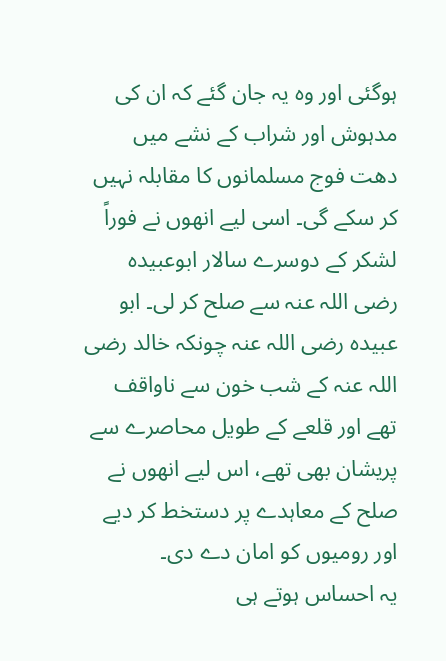ہوگئی اور وہ یہ جان گئے کہ ان کی مدہوش اور شراب کے نشے میں دھت فوج مسلمانوں کا مقابلہ نہیں کر سکے گی۔ اسی لیے انھوں نے فوراً لشکر کے دوسرے سالار ابوعبیدہ رضی اللہ عنہ سے صلح کر لی۔ ابو عبیدہ رضی اللہ عنہ چونکہ خالد رضی اللہ عنہ کے شب خون سے ناواقف تھے اور قلعے کے طویل محاصرے سے پریشان بھی تھے، اس لیے انھوں نے صلح کے معاہدے پر دستخط کر دیے اور رومیوں کو امان دے دی۔
یہ احساس ہوتے ہی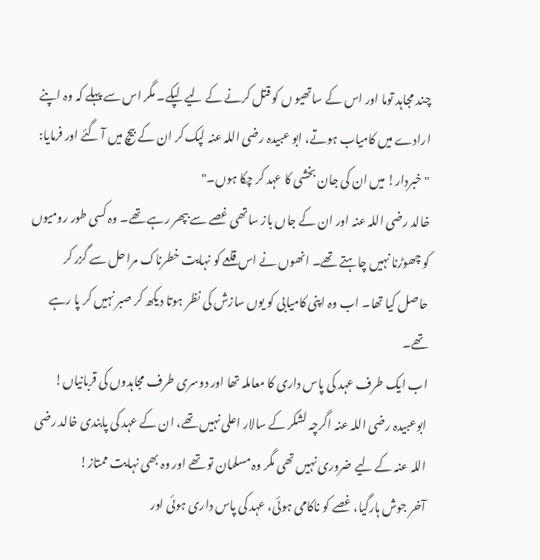چند مجاہد توما اور اس کے ساتھیو ں کو قتل کرنے کے لیے لپکے۔ مگر اس سے پہلے کہ وہ اپنے ارادے میں کامیاب ہوتے، ابو عبیدہ رضی اللہ عنہ لپک کر ان کے بیچ میں آ گئے اور فرمایا:
"خبردار! میں ان کی جان بخشی کا عہد کر چکا ہوں۔"
خالد رضی اللہ عنہ اور ان کے جاں باز ساتھی غصے سے بپھر رہے تھے۔ وہ کسی طور رومیوں کو چھوڑنا نہیں چاہتے تھے۔ انھوں نے اس قلعے کو نہایت خطرناک مراحل سے گزر کر حاصل کیا تھا۔ اب وہ اپنی کامیابی کو یوں سازش کی نظر ہوتا دیکھ کر صبر نہیں کر پا رہے تھے۔
اب ایک طرف عہد کی پاس داری کا معاملہ تھا اور دوسری طرف مجاہدوں کی قربانیاں! ابوعبیدہ رضی اللہ عنہ اگرچہ لشکر کے سالار اعلی نہیں تھے، ان کے عہد کی پابندی خالد رضی اللہ عنہ کے لیے ضروری نہیں تھی مگر وہ مسلمان تو تھے اور وہ بھی نہایت ممتاز!
آخر جوش ہارگیا، غصے کو ناکامی ہوئی، عہد کی پاس داری ہوئی اور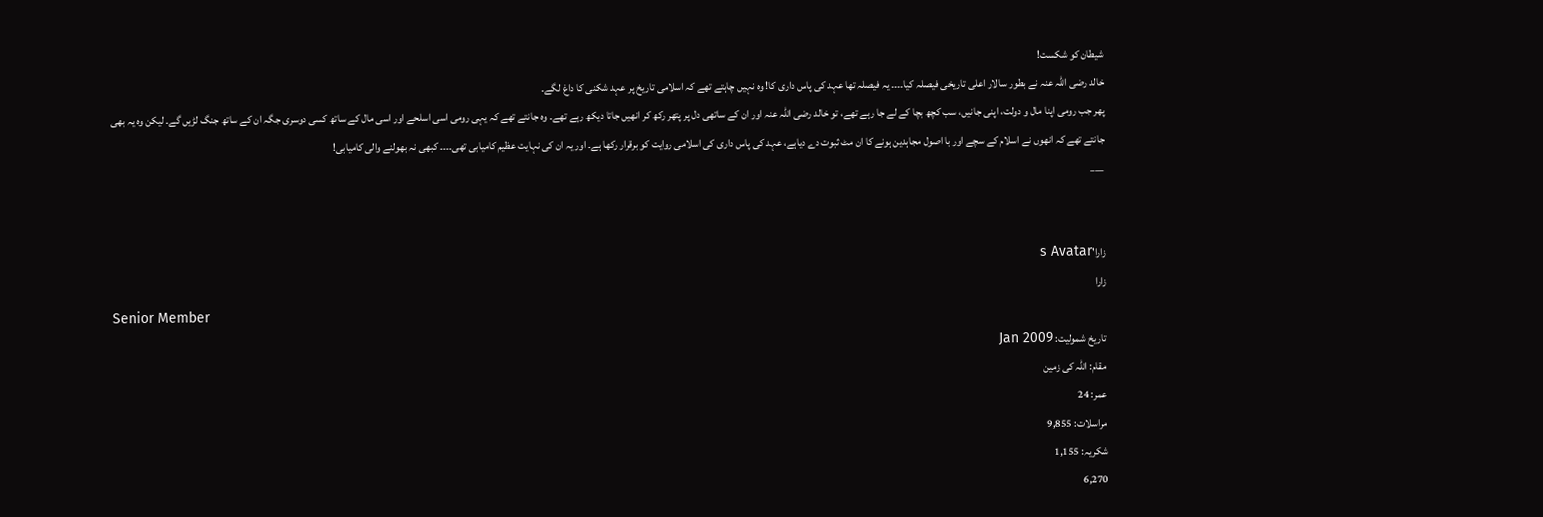شیطان کو شکست!
خالد رضی اللہ عنہ نے بطور سالار اعلی تاریخی فیصلہ کیا۔۔۔۔ یہ فیصلہ تھا عہد کی پاس داری کا! وہ نہیں چاہتے تھے کہ اسلامی تاریخ پر عہد شکنی کا داغ لگے۔
پھر جب رومی اپنا مال و دولت، اپنی جانیں، سب کچھ بچا کے لے جا رہے تھے، تو خالد رضی اللہ عنہ اور ان کے ساتھی دل پر پتھر رکھ کر انھیں جاتا دیکھ رہے تھے۔ وہ جانتے تھے کہ یہی رومی اسی اسلحے اور اسی مال کے ساتھ کسی دوسری جگہ ان کے ساتھ جنگ لڑیں گے۔ لیکن وہ یہ بھی جانتے تھے کہ انھوں نے اسلام کے سچے اور با اصول مجاہدین ہونے کا ان مٹ ثبوت دے دیاہے، عہد کی پاس داری کی اسلامی روایت کو برقرار رکھا ہے۔ اور یہ ان کی نہایت عظیم کامیابی تھی۔۔۔۔ کبھی نہ بھولنے والی کامیابی!
___


زارا's Avatar
زارا
Senior Member
تاریخ شمولیت: Jan 2009
مقام: اللہ کی زمین
عمر: 24
مراسلات: 9,855
شکریہ: 1,155
6,270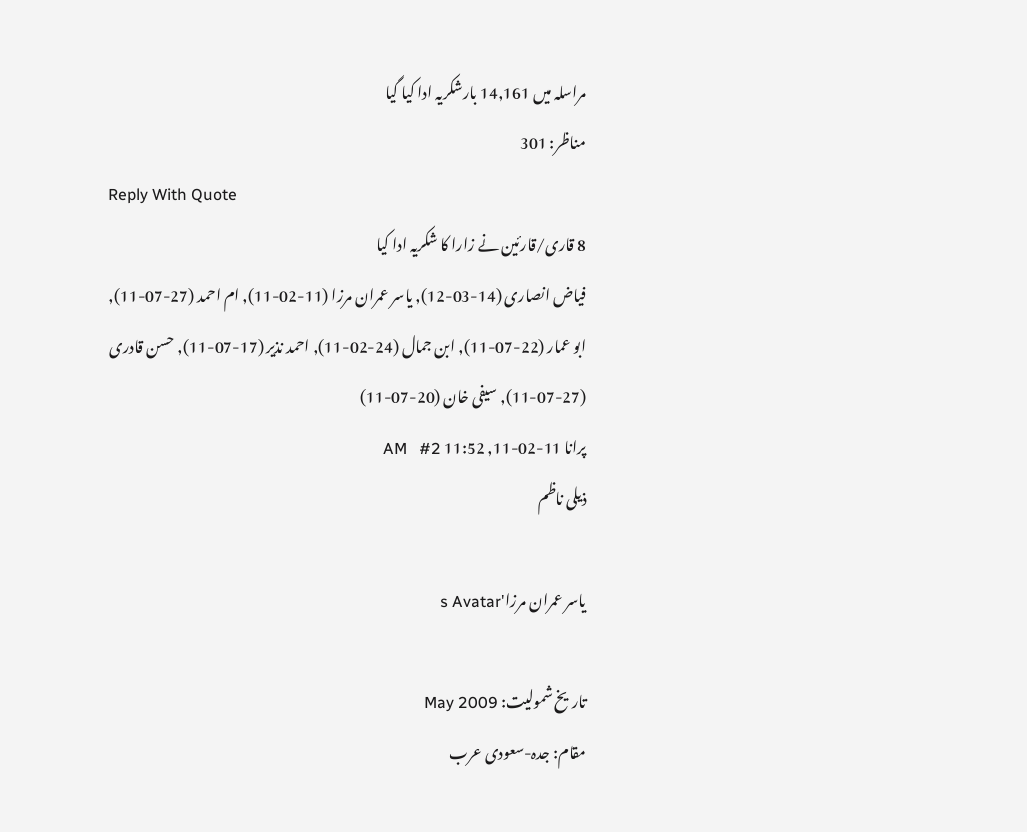مراسلہ میں 14,161 بارشکریہ ادا کیا گیا
مناظر: 301
Reply With Quote
8 قاری/قارئین نے زارا کا شکریہ ادا کیا
فیاض انصاری (14-03-12), یاسر عمران مرزا (11-02-11), ام احمد (27-07-11), ابو عمار (22-07-11), ابن جمال (24-02-11), احمد نذیر (17-07-11), حسن قادری (27-07-11), سیفی خان (20-07-11)
پرانا 11-02-11, 11:52 AM   #2
ذیلی ناظم

یاسر عمران مرزا's Avatar

تاریخ شمولیت: May 2009
مقام: جدہ-سعودی عرب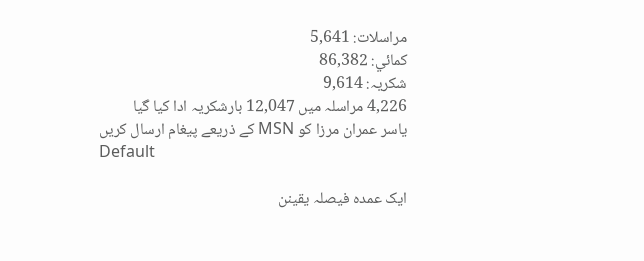مراسلات: 5,641
کمائي: 86,382
شکریہ: 9,614
4,226 مراسلہ میں 12,047 بارشکریہ ادا کیا گیا
یاسر عمران مرزا کو MSN کے ذریعے پیغام ارسال کریں
Default

ایک عمدہ فیصلہ یقینن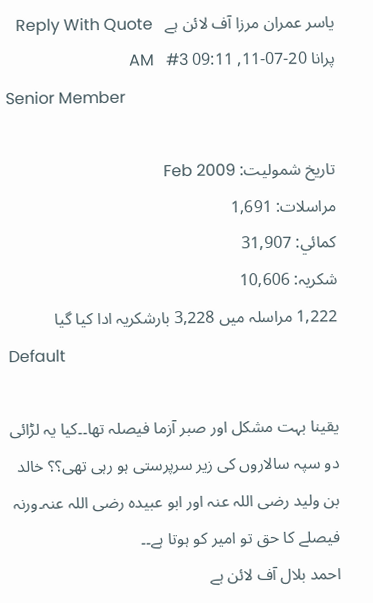یاسر عمران مرزا آف لائن ہے   Reply With Quote
پرانا 20-07-11, 09:11 AM   #3
Senior Member

تاریخ شمولیت: Feb 2009
مراسلات: 1,691
کمائي: 31,907
شکریہ: 10,606
1,222 مراسلہ میں 3,228 بارشکریہ ادا کیا گیا
Default

یقینا بہت مشکل اور صبر آزما فیصلہ تھا۔۔کیا یہ لڑائی دو سپہ سالاروں کی زیر سرپرستی ہو رہی تھی؟؟ خالد بن ولید رضی اللہ عنہ اور ابو عبیدہ رضی اللہ عنہ۔ورنہ فیصلے کا حق تو امیر کو ہوتا ہے۔۔
احمد بلال آف لائن ہے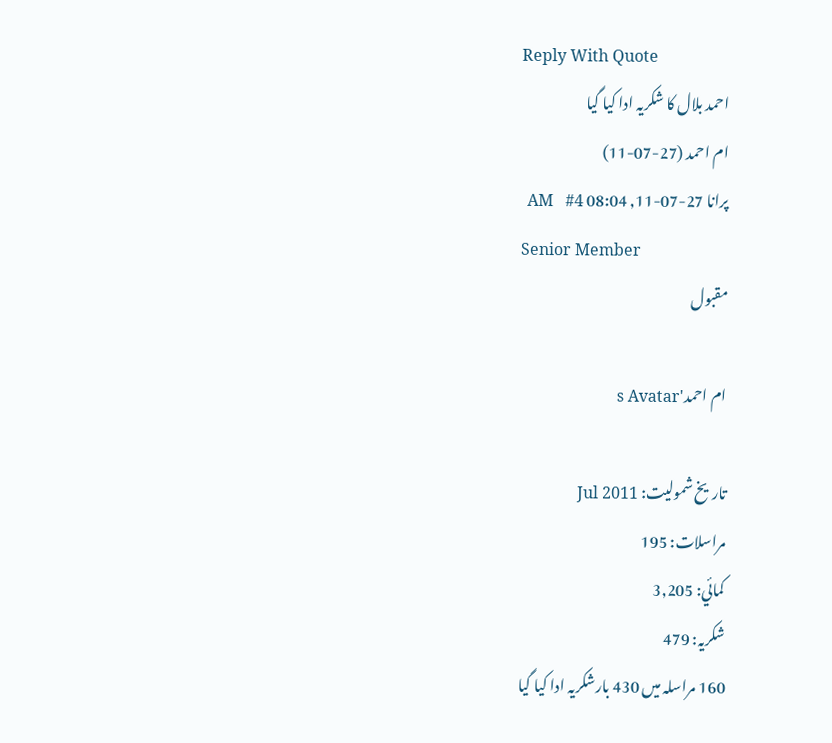Reply With Quote
احمد بلال کا شکریہ ادا کیا گیا
ام احمد (27-07-11)
پرانا 27-07-11, 08:04 AM   #4
Senior Member
مقبول

ام احمد's Avatar

تاریخ شمولیت: Jul 2011
مراسلات: 195
کمائي: 3,205
شکریہ: 479
160 مراسلہ میں 430 بارشکریہ ادا کیا گیا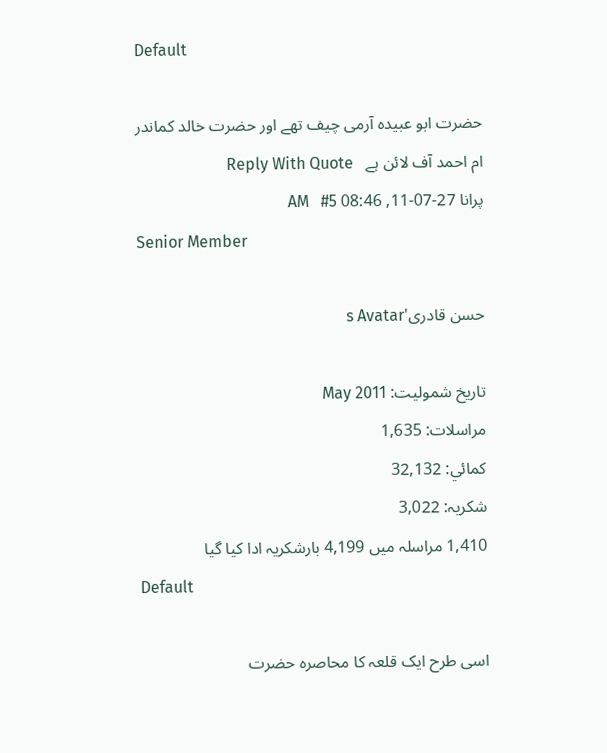Default

حضرت ابو عبیدہ آرمی چیف تھے اور حضرت خالد کماندر
ام احمد آف لائن ہے   Reply With Quote
پرانا 27-07-11, 08:46 AM   #5
Senior Member

حسن قادری's Avatar

تاریخ شمولیت: May 2011
مراسلات: 1,635
کمائي: 32,132
شکریہ: 3,022
1,410 مراسلہ میں 4,199 بارشکریہ ادا کیا گیا
Default

اسی طرح ایک قلعہ کا محاصرہ حضرت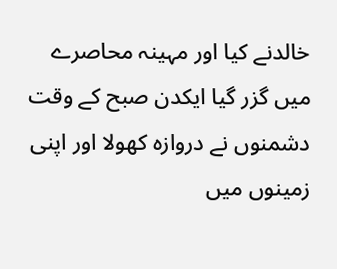خالدنے کیا اور مہینہ محاصرے میں گزر گیا ایکدن صبح کے وقت دشمنوں نے دروازہ کھولا اور اپنی زمینوں میں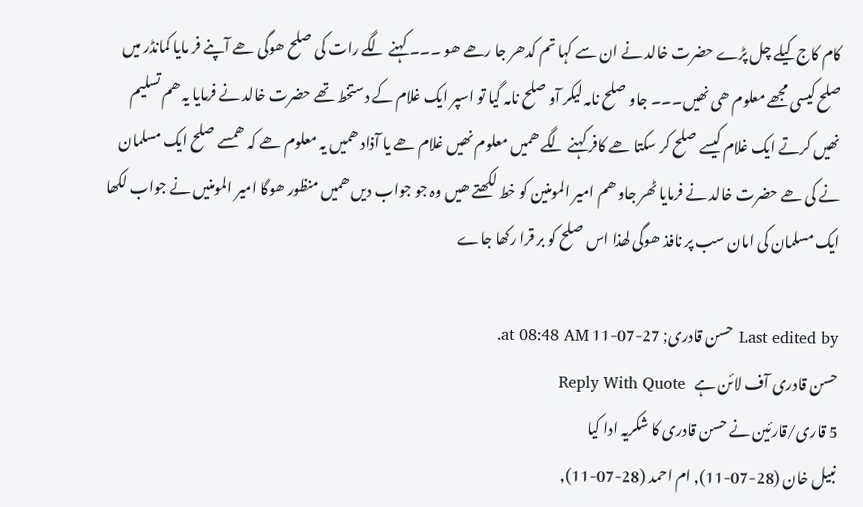کام کاج کیلے چل پڑے حضرت خالد نے ان سے کہا تم کدھر جا رھے ھو ۔۔۔ کہنے لگے رات کی صلح ھوگی ھے آپنے فر مایا کمانڈر میں صلح کیسی مجھے معلوم ھی نھیں۔۔۔ جاو صلح نامہ لیکر آو صلح نامہ گیا تو اسپر ایک غلام کے دستخط تھے حضرت خالد نے فرمایا یہ ھم تسلیم نھیں کرتے ایک غلام کیسے صلح کر سکتا ھے کافر کہنے لگے ھمیں معلوم نھیں غلام ھے یا آذاد ھمیں یہ معلوم ھے کہ ھمسے صلح ایک مسلمان نے کی ھے حضرت خالد نے فرمایا ٹھر جاو ھم امیر المومنین کو خط لکھتے ھیں وہ جو جواب دیں ھمیں منظور ھوگا امیر المومنیں نے جواب لکھا ایک مسلمان کی امان سب پر نافذ ھوگی لھذا اس صلح کو بر قرا رکھا جاے

Last edited by حسن قادری; 27-07-11 at 08:48 AM.
حسن قادری آف لائن ہے   Reply With Quote
5 قاری/قارئین نے حسن قادری کا شکریہ ادا کیا
نبیل خان (28-07-11), ام احمد (28-07-11),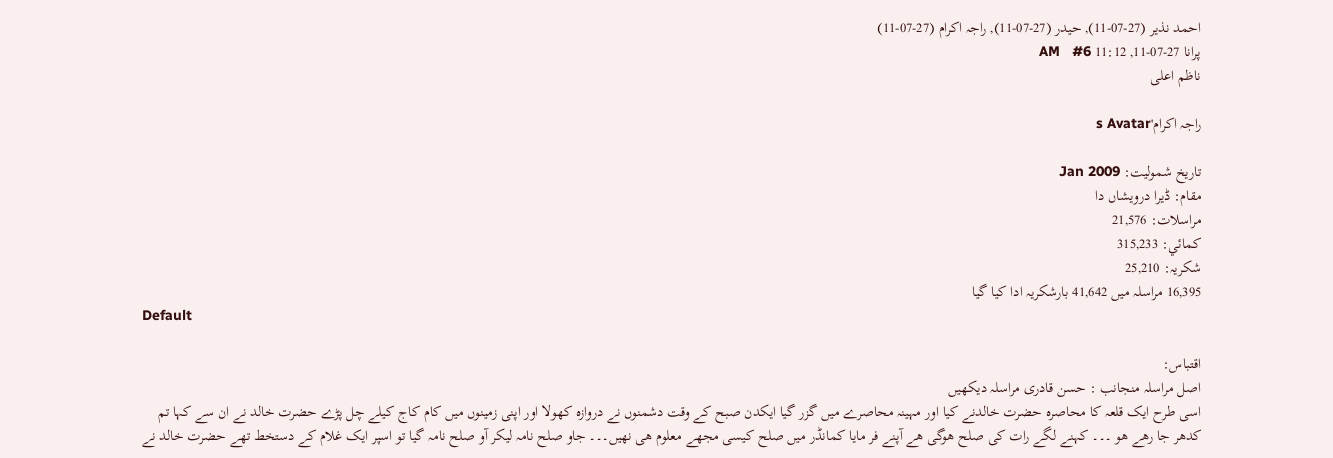احمد نذیر (27-07-11), حیدر (27-07-11), راجہ اکرام (27-07-11)
پرانا 27-07-11, 11:12 AM   #6
ناظم اعلی

راجہ اکرام's Avatar

تاریخ شمولیت: Jan 2009
مقام: ڈیرا درویشاں دا
مراسلات: 21,576
کمائي: 315,233
شکریہ: 25,210
16,395 مراسلہ میں 41,642 بارشکریہ ادا کیا گیا
Default

اقتباس:
اصل مراسلہ منجانب : حسن قادری مراسلہ دیکھیں
اسی طرح ایک قلعہ کا محاصرہ حضرت خالدنے کیا اور مہینہ محاصرے میں گزر گیا ایکدن صبح کے وقت دشمنوں نے دروازہ کھولا اور اپنی زمینوں میں کام کاج کیلے چل پڑے حضرت خالد نے ان سے کہا تم کدھر جا رھے ھو ۔۔۔ کہنے لگے رات کی صلح ھوگی ھے آپنے فر مایا کمانڈر میں صلح کیسی مجھے معلوم ھی نھیں۔۔۔ جاو صلح نامہ لیکر آو صلح نامہ گیا تو اسپر ایک غلام کے دستخط تھے حضرت خالد نے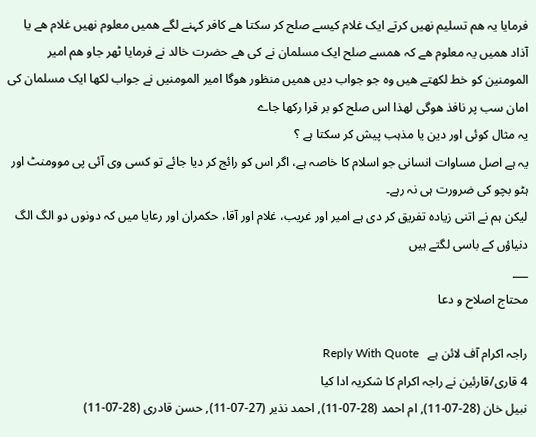فرمایا یہ ھم تسلیم نھیں کرتے ایک غلام کیسے صلح کر سکتا ھے کافر کہنے لگے ھمیں معلوم نھیں غلام ھے یا آذاد ھمیں یہ معلوم ھے کہ ھمسے صلح ایک مسلمان نے کی ھے حضرت خالد نے فرمایا ٹھر جاو ھم امیر المومنین کو خط لکھتے ھیں وہ جو جواب دیں ھمیں منظور ھوگا امیر المومنیں نے جواب لکھا ایک مسلمان کی امان سب پر نافذ ھوگی لھذا اس صلح کو بر قرا رکھا جاے
یہ مثال کوئی اور دین یا مذہب پیش کر سکتا ہے ؟
یہ ہے اصل مساوات انسانی جو اسلام کا خاصہ ہے، اگر اس کو رائج کر دیا جائے تو کسی وی آئی پی موومنٹ اور ہٹو بچو کی ضرورت ہی نہ رہے۔
لیکن ہم نے اتنی زیادہ تفریق کر دی ہے امیر اور غریب، غلام اور آقا، حکمران اور رعایا میں کہ دونوں دو الگ الگ دنیاؤں کے باسی لگتے ہیں
___
محتاج اصلاح و دعا

راجہ اکرام آف لائن ہے   Reply With Quote
4 قاری/قارئین نے راجہ اکرام کا شکریہ ادا کیا
نبیل خان (28-07-11), ام احمد (28-07-11), احمد نذیر (27-07-11), حسن قادری (28-07-11)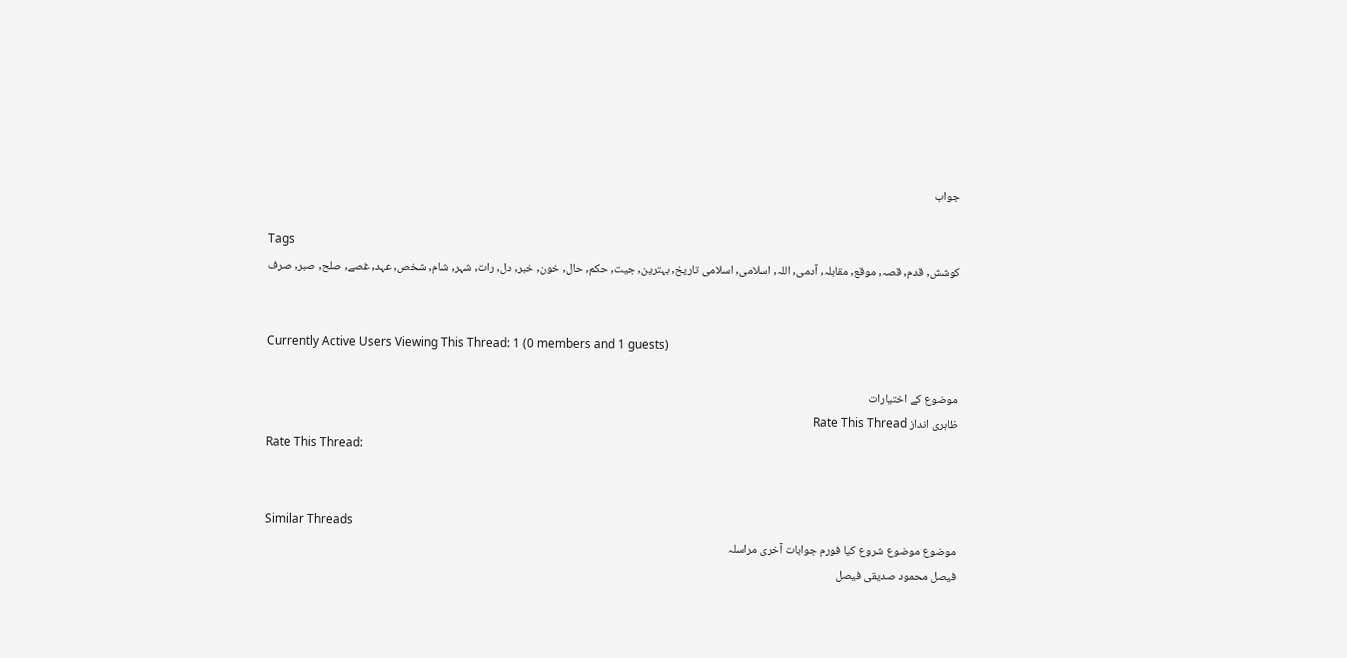جواب

Tags
کوشش, قدم, قصہ, موقع, مقابلہ, آدمی, اللہ, اسلامی, اسلامی تاریخ, بہترین, جیت, حکم, حال, خون, خبر, دل, رات, شہر, شام, شخص, عہد, غصے, صلح, صبر, صرف


Currently Active Users Viewing This Thread: 1 (0 members and 1 guests)

موضوع کے اختیارات
ظاہری انداز Rate This Thread
Rate This Thread:


Similar Threads
موضوع موضوع شروع کیا فورم جوابات آخری مراسلہ
فیصل محمود صدیقی فیصل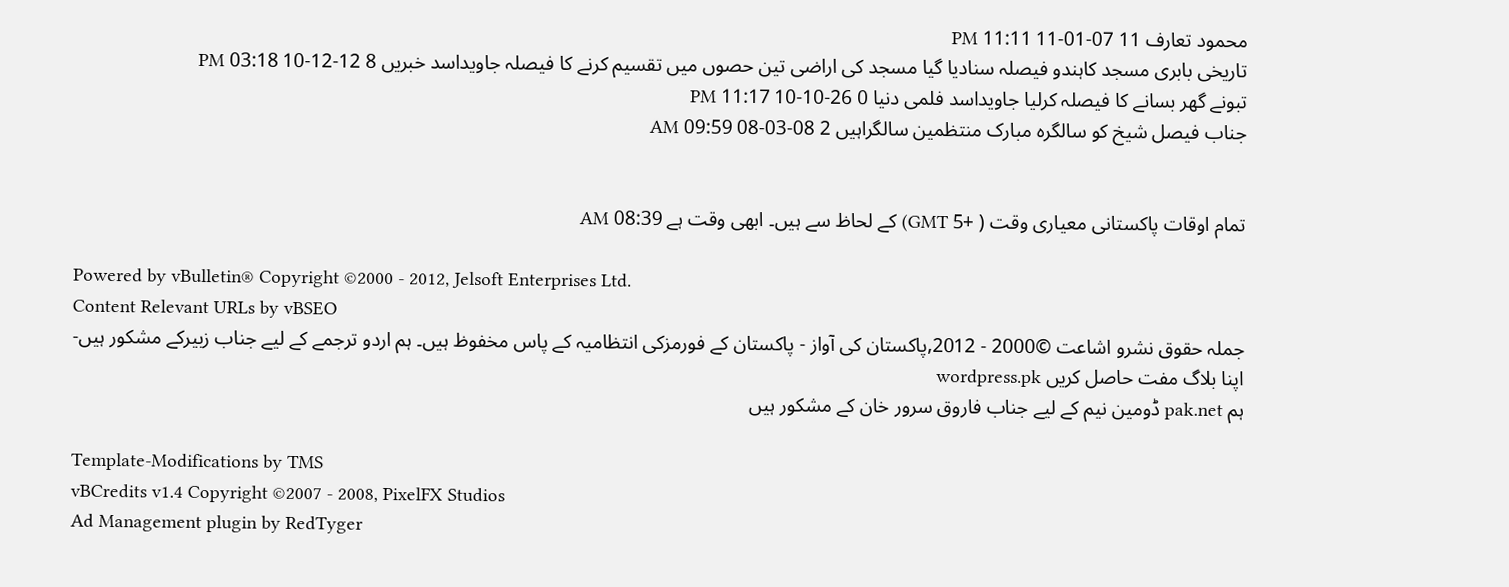محمود تعارف 11 07-01-11 11:11 PM
تاریخی بابری مسجد کاہندو فیصلہ سنادیا گیا مسجد کی اراضی تین حصوں میں تقسیم کرنے کا فیصلہ جاویداسد خبریں 8 12-12-10 03:18 PM
تبونے گھر بسانے کا فیصلہ کرلیا جاویداسد فلمی دنیا 0 26-10-10 11:17 PM
جناب فیصل شیخ کو سالگرہ مبارک منتظمین سالگراہیں 2 08-03-08 09:59 AM


تمام اوقات پاکستانی معیاری وقت ( +5 GMT) کے لحاظ سے ہیں۔ ابھی وقت ہے 08:39 AM

Powered by vBulletin® Copyright ©2000 - 2012, Jelsoft Enterprises Ltd.
Content Relevant URLs by vBSEO
جملہ حقوق نشرو اشاعت ©2000 - 2012,پاکستان کی آواز - پاکستان کے فورمزکی انتظامیہ کے پاس مخفوظ ہیں۔ ہم اردو ترجمے کے لیے جناب زبیرکے مشکور ہیں-
اپنا بلاگ مفت حاصل کریں wordpress.pk
ہم pak.net ڈومین نیم کے لیے جناب فاروق سرور خان کے مشکور ہیں

Template-Modifications by TMS
vBCredits v1.4 Copyright ©2007 - 2008, PixelFX Studios
Ad Management plugin by RedTyger